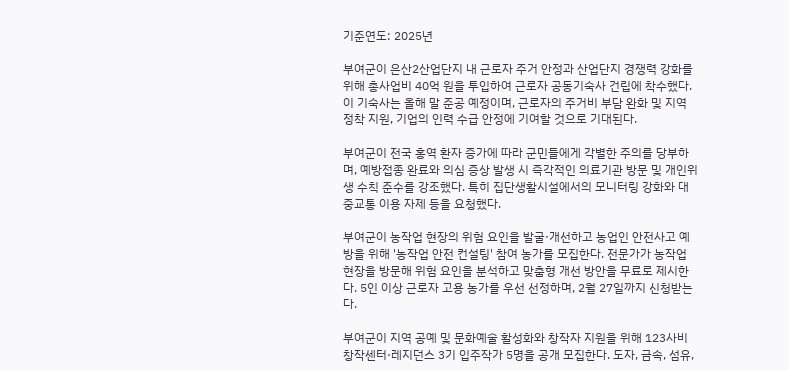기준연도: 2025년

부여군이 은산2산업단지 내 근로자 주거 안정과 산업단지 경쟁력 강화를 위해 총사업비 40억 원을 투입하여 근로자 공동기숙사 건립에 착수했다. 이 기숙사는 올해 말 준공 예정이며, 근로자의 주거비 부담 완화 및 지역 정착 지원, 기업의 인력 수급 안정에 기여할 것으로 기대된다.

부여군이 전국 홍역 환자 증가에 따라 군민들에게 각별한 주의를 당부하며, 예방접종 완료와 의심 증상 발생 시 즉각적인 의료기관 방문 및 개인위생 수칙 준수를 강조했다. 특히 집단생활시설에서의 모니터링 강화와 대중교통 이용 자제 등을 요청했다.

부여군이 농작업 현장의 위험 요인을 발굴·개선하고 농업인 안전사고 예방을 위해 '농작업 안전 컨설팅' 참여 농가를 모집한다. 전문가가 농작업 현장을 방문해 위험 요인을 분석하고 맞춤형 개선 방안을 무료로 제시한다. 5인 이상 근로자 고용 농가를 우선 선정하며, 2월 27일까지 신청받는다.

부여군이 지역 공예 및 문화예술 활성화와 창작자 지원을 위해 123사비 창작센터·레지던스 3기 입주작가 5명을 공개 모집한다. 도자, 금속, 섬유,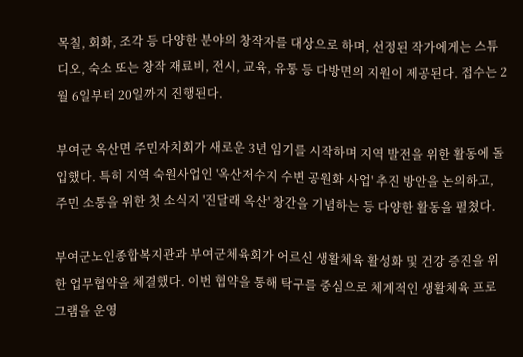목칠, 회화, 조각 등 다양한 분야의 창작자를 대상으로 하며, 선정된 작가에게는 스튜디오, 숙소 또는 창작 재료비, 전시, 교육, 유통 등 다방면의 지원이 제공된다. 접수는 2월 6일부터 20일까지 진행된다.

부여군 옥산면 주민자치회가 새로운 3년 임기를 시작하며 지역 발전을 위한 활동에 돌입했다. 특히 지역 숙원사업인 '옥산저수지 수변 공원화 사업' 추진 방안을 논의하고, 주민 소통을 위한 첫 소식지 '진달래 옥산' 창간을 기념하는 등 다양한 활동을 펼쳤다.

부여군노인종합복지관과 부여군체육회가 어르신 생활체육 활성화 및 건강 증진을 위한 업무협약을 체결했다. 이번 협약을 통해 탁구를 중심으로 체계적인 생활체육 프로그램을 운영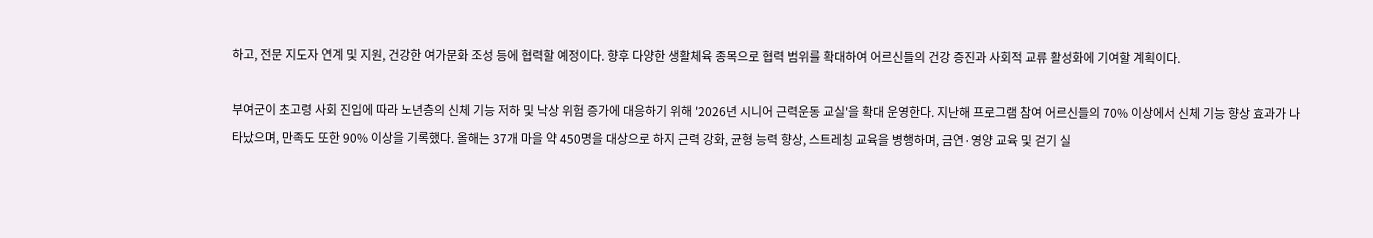하고, 전문 지도자 연계 및 지원, 건강한 여가문화 조성 등에 협력할 예정이다. 향후 다양한 생활체육 종목으로 협력 범위를 확대하여 어르신들의 건강 증진과 사회적 교류 활성화에 기여할 계획이다.

부여군이 초고령 사회 진입에 따라 노년층의 신체 기능 저하 및 낙상 위험 증가에 대응하기 위해 '2026년 시니어 근력운동 교실'을 확대 운영한다. 지난해 프로그램 참여 어르신들의 70% 이상에서 신체 기능 향상 효과가 나타났으며, 만족도 또한 90% 이상을 기록했다. 올해는 37개 마을 약 450명을 대상으로 하지 근력 강화, 균형 능력 향상, 스트레칭 교육을 병행하며, 금연·영양 교육 및 걷기 실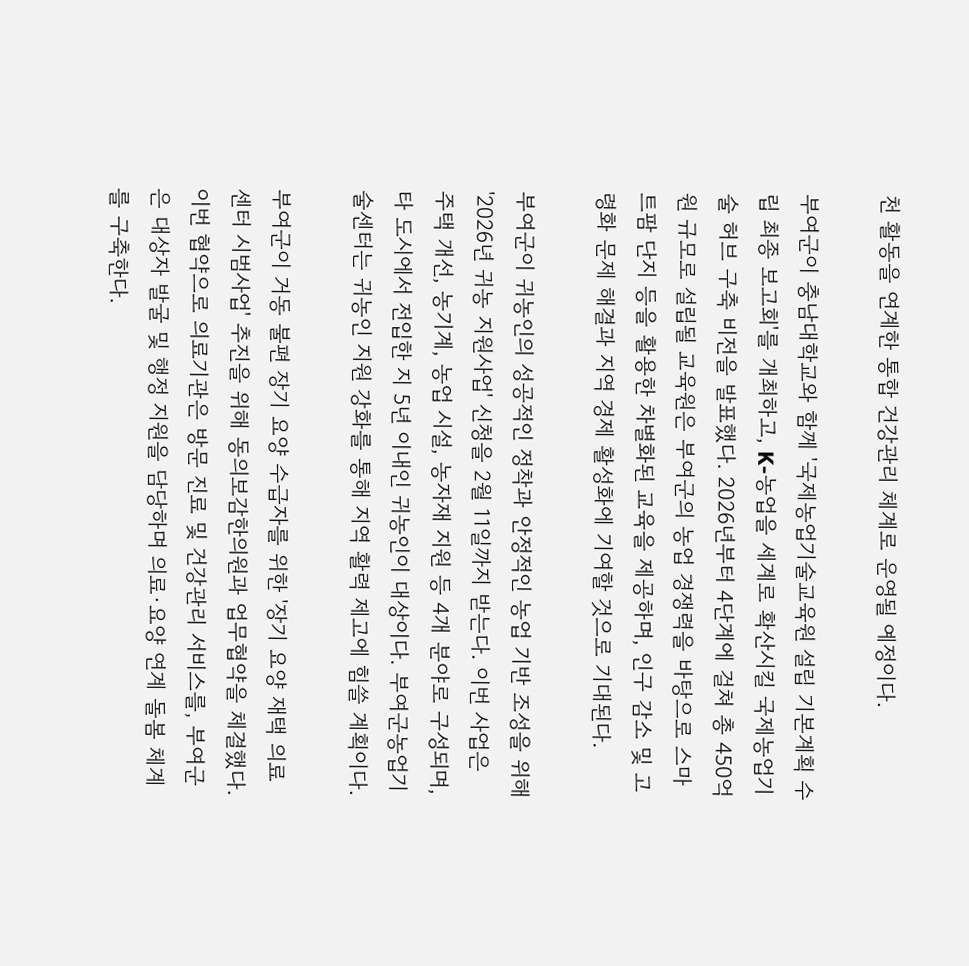천 활동을 연계한 통합 건강관리 체계로 운영될 예정이다.

부여군이 충남대학교와 함께 '국제농업기술교육원 설립 기본계획 수립 최종 보고회'를 개최하고, K-농업을 세계로 확산시킬 국제농업기술 허브 구축 비전을 발표했다. 2026년부터 4단계에 걸쳐 총 450억 원 규모로 설립될 교육원은 부여군의 농업 경쟁력을 바탕으로 스마트팜 단지 등을 활용한 차별화된 교육을 제공하며, 인구 감소 및 고령화 문제 해결과 지역 경제 활성화에 기여할 것으로 기대된다.

부여군이 귀농인의 성공적인 정착과 안정적인 농업 기반 조성을 위해 '2026년 귀농 지원사업' 신청을 2월 11일까지 받는다. 이번 사업은 주택 개선, 농기계, 농업 시설, 농자재 지원 등 4개 분야로 구성되며, 타 도시에서 전입한 지 5년 이내인 귀농인이 대상이다. 부여군농업기술센터는 귀농인 지원 강화를 통해 지역 활력 제고에 힘쓸 계획이다.

부여군이 거동 불편 장기 요양 수급자를 위한 '장기 요양 재택 의료센터 시범사업' 추진을 위해 동의보감한의원과 업무협약을 체결했다. 이번 협약으로 의료기관은 방문 진료 및 건강관리 서비스를, 부여군은 대상자 발굴 및 행정 지원을 담당하며 의료·요양 연계 돌봄 체계를 구축한다.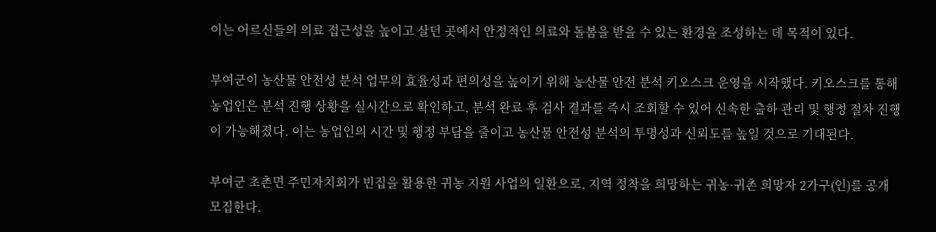이는 어르신들의 의료 접근성을 높이고 살던 곳에서 안정적인 의료와 돌봄을 받을 수 있는 환경을 조성하는 데 목적이 있다.

부여군이 농산물 안전성 분석 업무의 효율성과 편의성을 높이기 위해 농산물 안전 분석 키오스크 운영을 시작했다. 키오스크를 통해 농업인은 분석 진행 상황을 실시간으로 확인하고, 분석 완료 후 검사 결과를 즉시 조회할 수 있어 신속한 출하 관리 및 행정 절차 진행이 가능해졌다. 이는 농업인의 시간 및 행정 부담을 줄이고 농산물 안전성 분석의 투명성과 신뢰도를 높일 것으로 기대된다.

부여군 초촌면 주민자치회가 빈집을 활용한 귀농 지원 사업의 일환으로, 지역 정착을 희망하는 귀농·귀촌 희망자 2가구(인)를 공개 모집한다.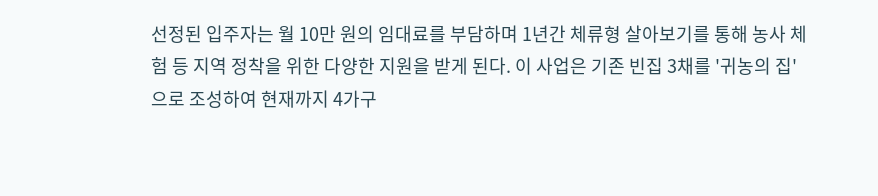선정된 입주자는 월 10만 원의 임대료를 부담하며 1년간 체류형 살아보기를 통해 농사 체험 등 지역 정착을 위한 다양한 지원을 받게 된다. 이 사업은 기존 빈집 3채를 '귀농의 집'으로 조성하여 현재까지 4가구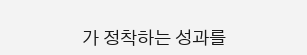가 정착하는 성과를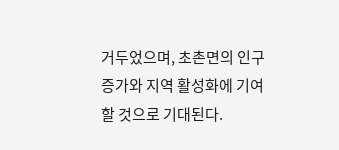거두었으며, 초촌면의 인구 증가와 지역 활성화에 기여할 것으로 기대된다.